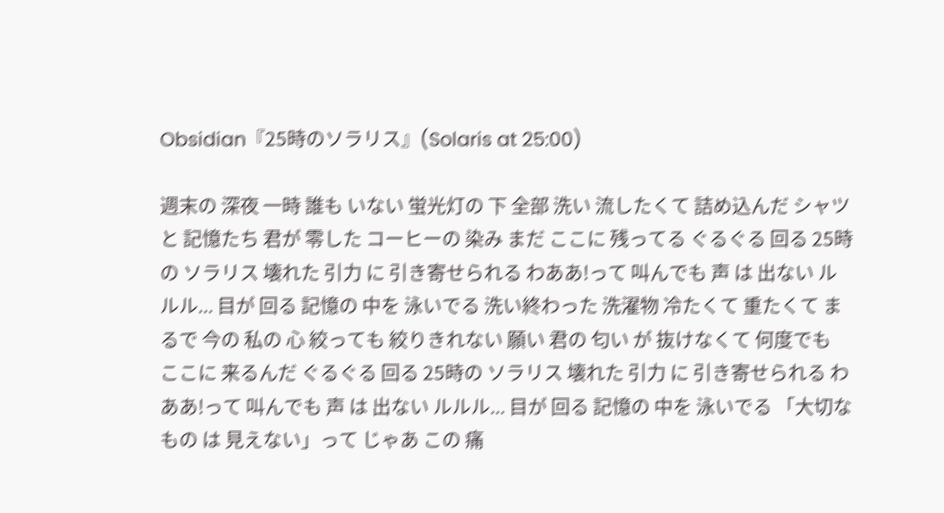Obsidian『25時のソラリス』(Solaris at 25:00)

週末の 深夜 一時 誰も いない 蛍光灯の 下 全部 洗い 流したくて 詰め込んだ シャツと 記憶たち 君が 零した コーヒーの 染み まだ ここに 残ってる ぐるぐる 回る 25時の ソラリス 壊れた 引力 に 引き寄せられる わああ!って 叫んでも 声 は 出ない ルルル... 目が 回る 記憶の 中を 泳いでる 洗い終わった 洗濯物 冷たくて 重たくて まるで 今の 私の 心 絞っても 絞りきれない 願い 君の 匂い が 抜けなくて 何度でも ここに 来るんだ ぐるぐる 回る 25時の ソラリス 壊れた 引力 に 引き寄せられる わああ!って 叫んでも 声 は 出ない ルルル... 目が 回る 記憶の 中を 泳いでる 「大切な もの は 見えない」って じゃあ この 痛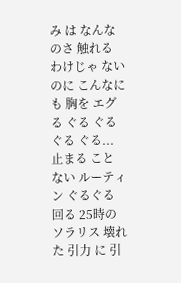み は なんなのさ 触れる わけじゃ ないのに こんなに も 胸を エグる ぐる ぐる ぐる ぐる... 止まる こと ない ルーティン ぐるぐる 回る 25時の ソラリス 壊れた 引力 に 引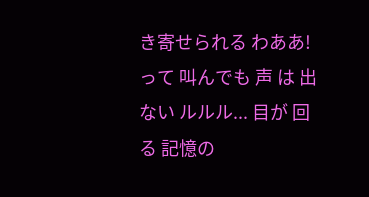き寄せられる わああ!って 叫んでも 声 は 出ない ルルル... 目が 回る 記憶の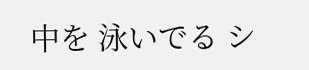中を 泳いでる シ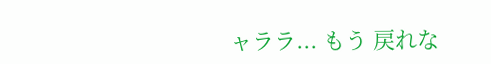ャララ... もう 戻れな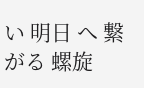い 明日 へ 繋がる 螺旋